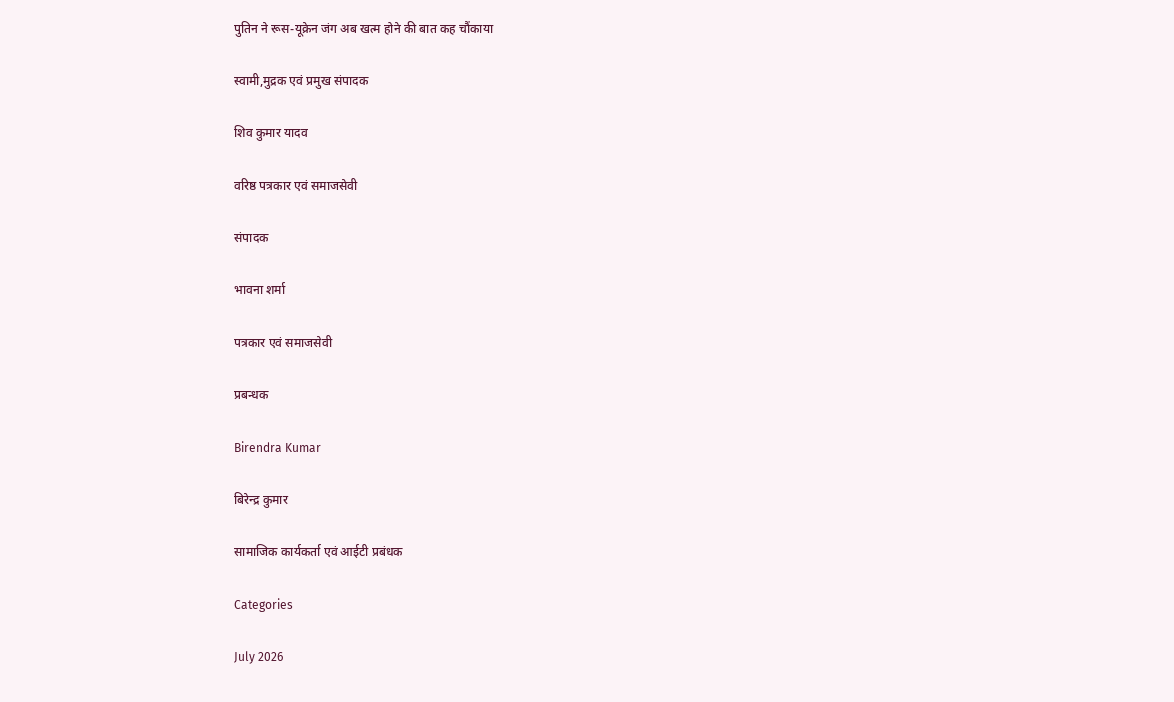पुतिन ने रूस-यूक्रेन जंग अब खत्म होने की बात कह चौंकाया

स्वामी,मुद्रक एवं प्रमुख संपादक

शिव कुमार यादव

वरिष्ठ पत्रकार एवं समाजसेवी

संपादक

भावना शर्मा

पत्रकार एवं समाजसेवी

प्रबन्धक

Birendra Kumar

बिरेन्द्र कुमार

सामाजिक कार्यकर्ता एवं आईटी प्रबंधक

Categories

July 2026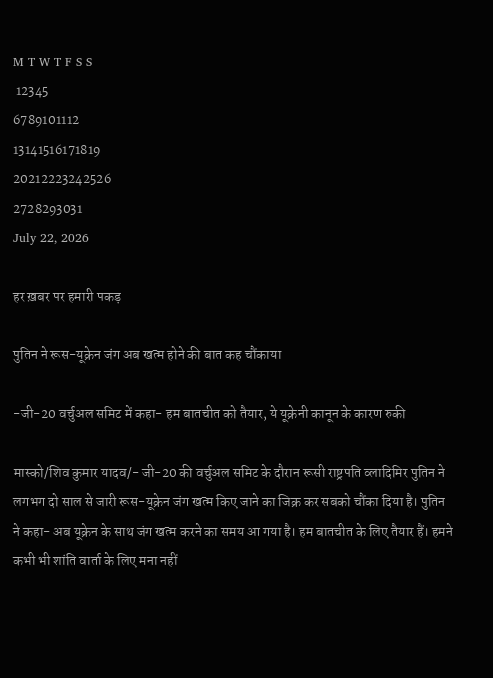M T W T F S S
 12345
6789101112
13141516171819
20212223242526
2728293031
July 22, 2026

हर ख़बर पर हमारी पकड़

पुतिन ने रूस-यूक्रेन जंग अब खत्म होने की बात कह चौंकाया

-जी-20 वर्चुअल समिट में कहा- हम बातचीत को तैयार, ये यूक्रेनी कानून के कारण रुकी

मास्को/शिव कुमार यादव/- जी-20 की वर्चुअल समिट के दौरान रूसी राष्ट्रपति व्लादिमिर पुतिन ने लगभग दो साल से जारी रूस-यूक्रेन जंग खत्म किए जाने का जिक्र कर सबको चौंका दिया है। पुतिन ने कहा- अब यूक्रेन के साथ जंग खत्म करने का समय आ गया है। हम बातचीत के लिए तैयार हैं। हमने कभी भी शांति वार्ता के लिए मना नहीं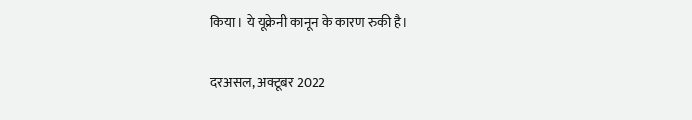किया। ये यूक्रेनी कानून के कारण रुकी है।

दरअसल, अक्टूबर 2022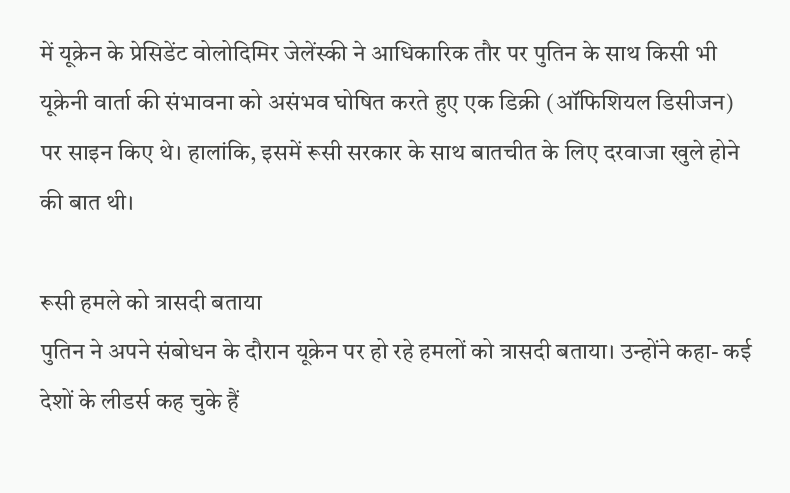में यूक्रेन के प्रेसिडेंट वोलोदिमिर जेलेंस्की ने आधिकारिक तौर पर पुतिन के साथ किसी भी यूक्रेनी वार्ता की संभावना को असंभव घोषित करते हुए एक डिक्री (ऑफिशियल डिसीजन) पर साइन किए थे। हालांकि, इसमें रूसी सरकार के साथ बातचीत के लिए दरवाजा खुले होने की बात थी।

रूसी हमले को त्रासदी बताया
पुतिन ने अपने संबोधन के दौरान यूक्रेन पर हो रहे हमलों को त्रासदी बताया। उन्होंने कहा- कई देशों के लीडर्स कह चुके हैं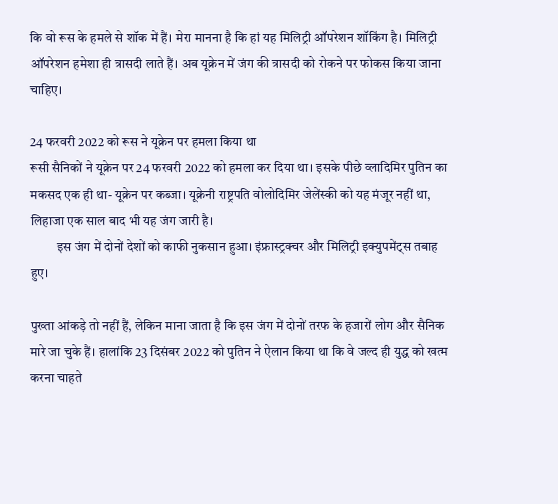कि वो रूस के हमले से शॉक में हैं। मेरा मानना है कि हां यह मिलिट्री ऑपरेशन शॉकिंग है। मिलिट्री ऑपरेशन हमेशा ही त्रासदी लाते हैं। अब यूक्रेन में जंग की त्रासदी को रोकने पर फोकस किया जाना चाहिए।

24 फरवरी 2022 को रूस ने यूक्रेन पर हमला किया था
रूसी सैनिकों ने यूक्रेन पर 24 फरवरी 2022 को हमला कर दिया था। इसके पीछे व्लादिमिर पुतिन का मकसद एक ही था- यूक्रेन पर कब्जा। यूक्रेनी राष्ट्रपति वोलोदिमिर जेलेंस्की को यह मंजूर नहीं था, लिहाजा एक साल बाद भी यह जंग जारी है।
          इस जंग में दोनों देशों को काफी नुकसान हुआ। इंफ्रास्ट्रक्चर और मिलिट्री इक्युपमेंट्स तबाह हुए।

पुख्ता आंकड़े तो नहीं हैं, लेकिन माना जाता है कि इस जंग में दोनों तरफ के हजारों लोग और सैनिक मारे जा चुके हैं। हालांकि 23 दिसंबर 2022 को पुतिन ने ऐलान किया था कि वे जल्द ही युद्ध को खत्म करना चाहते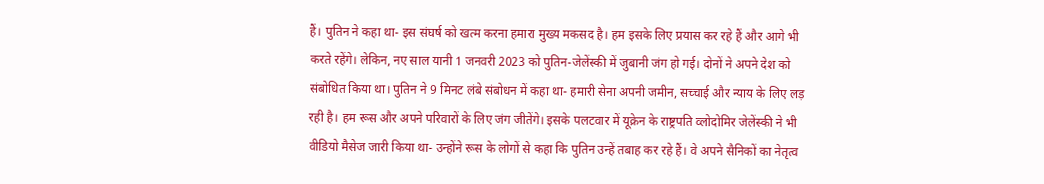हैं। पुतिन ने कहा था- इस संघर्ष को खत्म करना हमारा मुख्य मकसद है। हम इसके लिए प्रयास कर रहे हैं और आगे भी करते रहेंगे। लेकिन, नए साल यानी 1 जनवरी 2023 को पुतिन-जेलेंस्की में जुबानी जंग हो गई। दोनों ने अपने देश को संबोधित किया था। पुतिन ने 9 मिनट लंबे संबोधन में कहा था- हमारी सेना अपनी जमीन, सच्चाई और न्याय के लिए लड़ रही है। हम रूस और अपने परिवारों के लिए जंग जीतेंगे। इसके पलटवार में यूक्रेन के राष्ट्रपति व्लोदोमिर जेलेंस्की ने भी वीडियो मैसेज जारी किया था- उन्होंने रूस के लोगों से कहा कि पुतिन उन्हें तबाह कर रहे हैं। वे अपने सैनिकों का नेतृत्व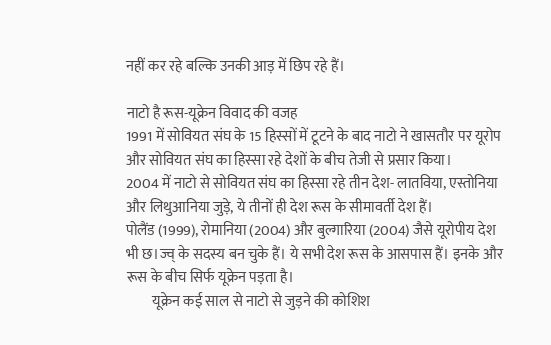नहीं कर रहे बल्कि उनकी आड़ में छिप रहे हैं।

नाटो है रूस-यूक्रेन विवाद की वजह
1991 में सोवियत संघ के 15 हिस्सों में टूटने के बाद नाटो ने खासतौर पर यूरोप और सोवियत संघ का हिस्सा रहे देशों के बीच तेजी से प्रसार किया।
2004 में नाटो से सोवियत संघ का हिस्सा रहे तीन देश- लातविया, एस्तोनिया और लिथुआनिया जुड़े, ये तीनों ही देश रूस के सीमावर्ती देश हैं।
पोलैंड (1999), रोमानिया (2004) और बुल्गारिया (2004) जैसे यूरोपीय देश भी छ।ज्व् के सदस्य बन चुके हैं। ये सभी देश रूस के आसपास हैं। इनके और रूस के बीच सिर्फ यूक्रेन पड़ता है।
         यूक्रेन कई साल से नाटो से जुड़ने की कोशिश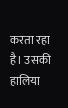करता रहा है। उसकी हालिया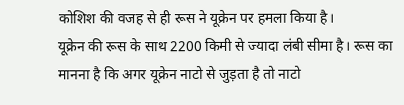कोशिश की वजह से ही रूस ने यूक्रेन पर हमला किया है।
यूक्रेन की रूस के साथ 2200 किमी से ज्यादा लंबी सीमा है। रूस का मानना है कि अगर यूक्रेन नाटो से जुड़ता है तो नाटो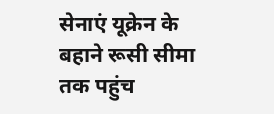सेनाएं यूक्रेन के बहाने रूसी सीमा तक पहुंच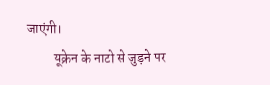जाएंगी।
          यूक्रेन के नाटो से जुड़ने पर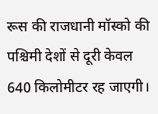रूस की राजधानी मॉस्को की पश्चिमी देशों से दूरी केवल 640 किलोमीटर रह जाएगी।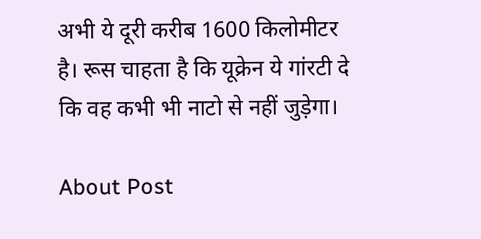अभी ये दूरी करीब 1600 किलोमीटर है। रूस चाहता है कि यूक्रेन ये गांरटी दे कि वह कभी भी नाटो से नहीं जुड़ेगा।

About Post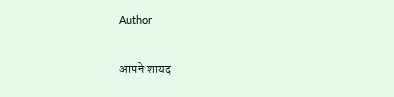Author

आपने शायद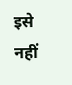इसे नहीं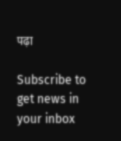पढ़ा

Subscribe to get news in your inbox